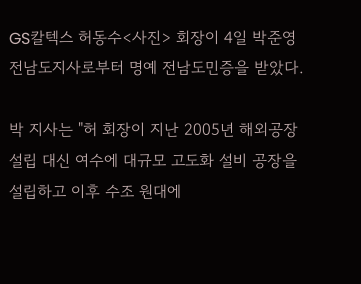GS칼텍스 허동수<사진> 회장이 4일 박준영 전남도지사로부터 명예 전남도민증을 받았다.

박 지사는 "허 회장이 지난 2005년 해외공장 설립 대신 여수에 대규모 고도화 설비 공장을 설립하고 이후 수조 원대에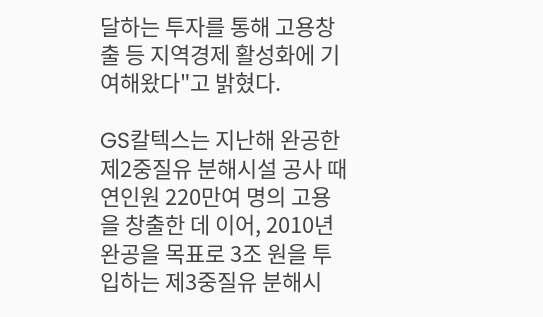달하는 투자를 통해 고용창출 등 지역경제 활성화에 기여해왔다"고 밝혔다.

GS칼텍스는 지난해 완공한 제2중질유 분해시설 공사 때 연인원 220만여 명의 고용을 창출한 데 이어, 2010년 완공을 목표로 3조 원을 투입하는 제3중질유 분해시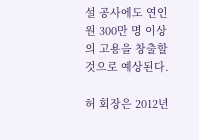설 공사에도 연인원 300만 명 이상의 고용을 창출할 것으로 예상된다.

허 회장은 2012년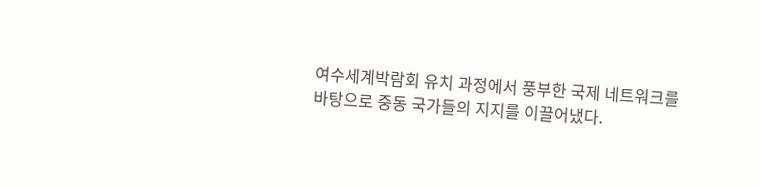여수세계박람회 유치 과정에서 풍부한 국제 네트워크를 바탕으로 중동 국가들의 지지를 이끌어냈다.